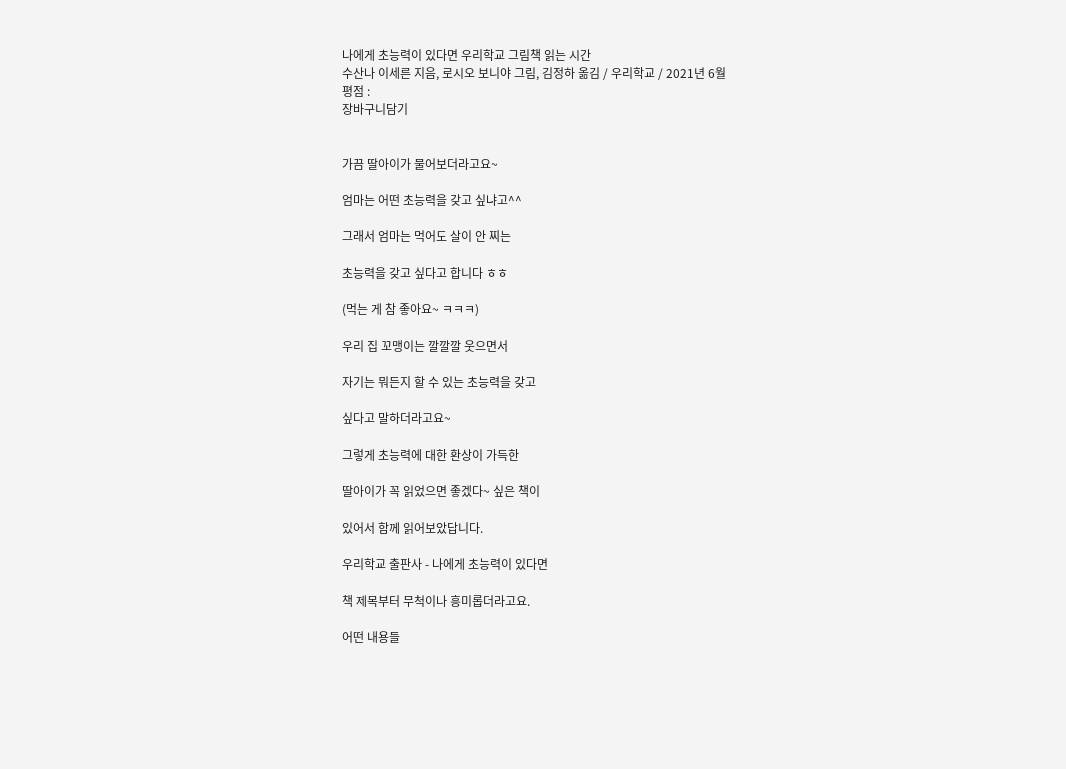나에게 초능력이 있다면 우리학교 그림책 읽는 시간
수산나 이세른 지음, 로시오 보니야 그림, 김정하 옮김 / 우리학교 / 2021년 6월
평점 :
장바구니담기


가끔 딸아이가 물어보더라고요~

엄마는 어떤 초능력을 갖고 싶냐고^^

그래서 엄마는 먹어도 살이 안 찌는

초능력을 갖고 싶다고 합니다 ㅎㅎ

(먹는 게 참 좋아요~ ㅋㅋㅋ)

우리 집 꼬맹이는 깔깔깔 웃으면서

자기는 뭐든지 할 수 있는 초능력을 갖고

싶다고 말하더라고요~

그렇게 초능력에 대한 환상이 가득한

딸아이가 꼭 읽었으면 좋겠다~ 싶은 책이

있어서 함께 읽어보았답니다.

우리학교 출판사 - 나에게 초능력이 있다면

책 제목부터 무척이나 흥미롭더라고요.

어떤 내용들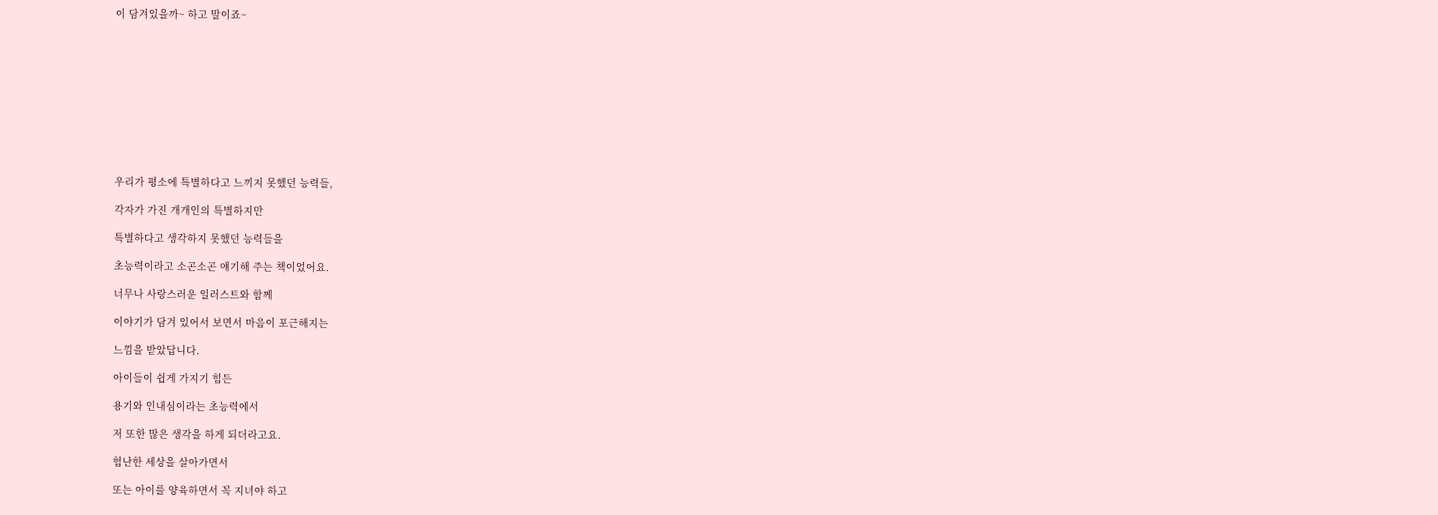이 담겨있을까~ 하고 말이죠~











우리가 평소에 특별하다고 느끼지 못했던 능력들,

각자가 가진 개개인의 특별하지만

특별하다고 생각하지 못했던 능력들을

초능력이라고 소곤소곤 얘기해 주는 책이었어요.

너무나 사랑스러운 일러스트와 함께

이야기가 담겨 있어서 보면서 마음이 포근해지는

느낌을 받았답니다.

아이들이 쉽게 가지기 힘든

용기와 인내심이라는 초능력에서

저 또한 많은 생각을 하게 되더라고요.

험난한 세상을 살아가면서

또는 아이를 양육하면서 꼭 지녀야 하고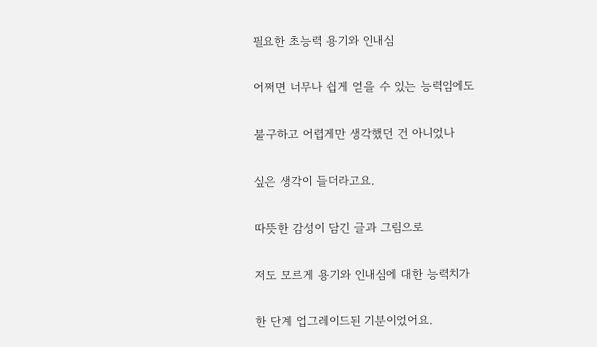필요한 초능력 용기와 인내심

어쩌면 너무나 쉽게 얻을 수 있는 능력임에도

불구하고 어렵게만 생각했던 건 아니었나

싶은 생각이 들더라고요.

따뜻한 감성이 담긴 글과 그림으로

저도 모르게 용기와 인내심에 대한 능력치가

한 단계 업그레이드된 기분이었어요.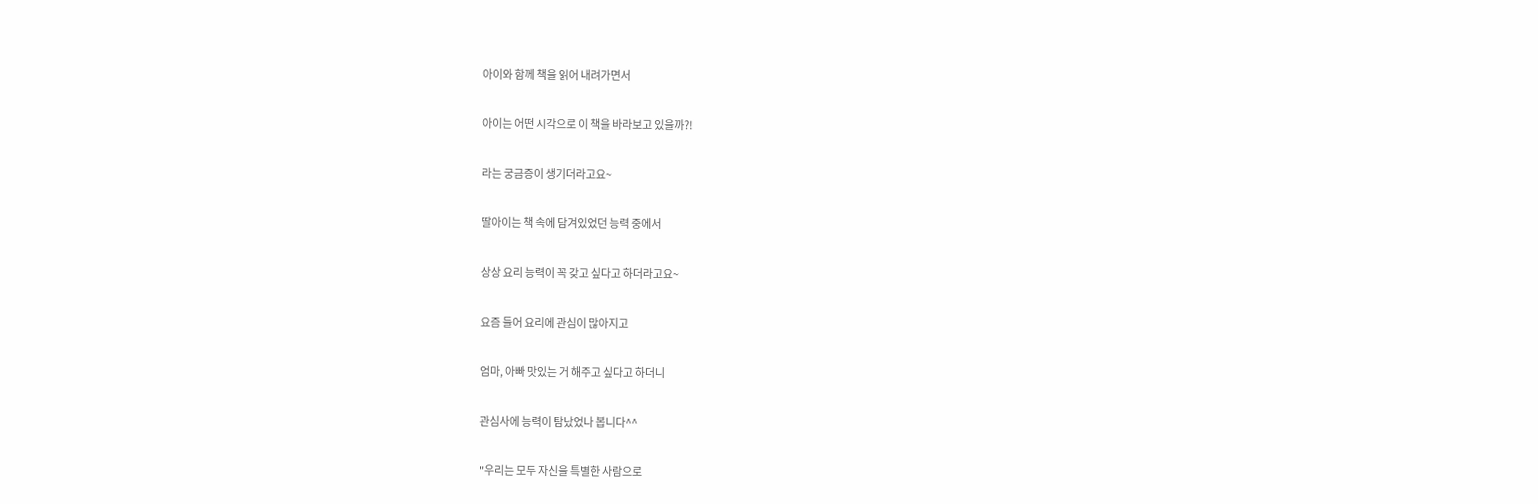아이와 함께 책을 읽어 내려가면서

아이는 어떤 시각으로 이 책을 바라보고 있을까?!

라는 궁금증이 생기더라고요~

딸아이는 책 속에 담겨있었던 능력 중에서

상상 요리 능력이 꼭 갖고 싶다고 하더라고요~

요즘 들어 요리에 관심이 많아지고

엄마, 아빠 맛있는 거 해주고 싶다고 하더니

관심사에 능력이 탐났었나 봅니다^^

"우리는 모두 자신을 특별한 사람으로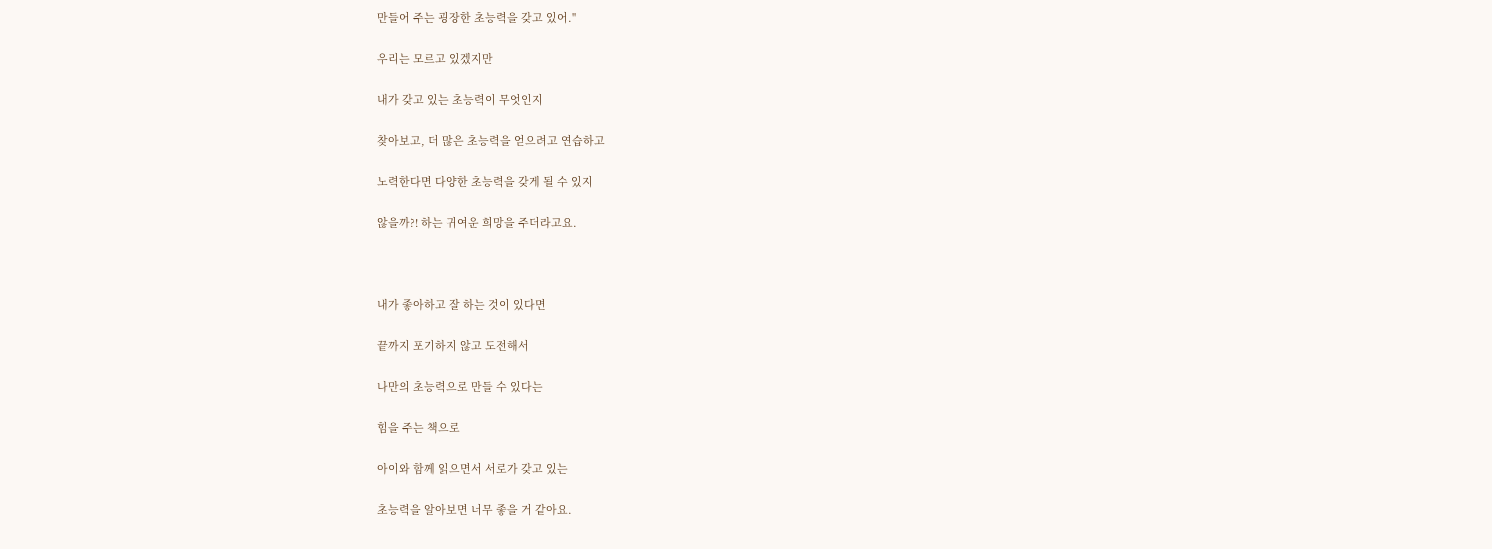만들어 주는 굉장한 초능력을 갖고 있어."

우리는 모르고 있겠지만

내가 갖고 있는 초능력이 무엇인지

찾아보고, 더 많은 초능력을 얻으려고 연습하고

노력한다면 다양한 초능력을 갖게 될 수 있지

않을까?! 하는 귀여운 희망을 주더라고요.



내가 좋아하고 잘 하는 것이 있다면

끝까지 포기하지 않고 도전해서

나만의 초능력으로 만들 수 있다는

힘을 주는 책으로

아이와 함께 읽으면서 서로가 갖고 있는

초능력을 알아보면 너무 좋을 거 같아요.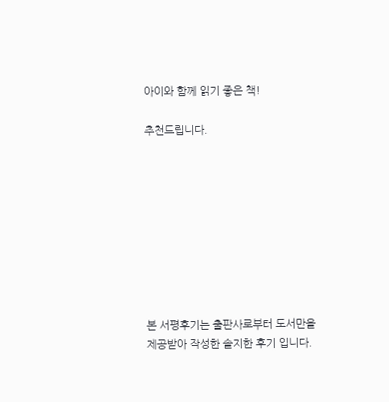아이와 함께 읽기 좋은 책!

추천드립니다.









본 서평후기는 출판사로부터 도서만을 제공받아 작성한 솔지한 후기 입니다.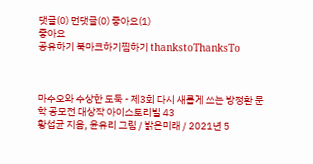댓글(0) 먼댓글(0) 좋아요(1)
좋아요
공유하기 북마크하기찜하기 thankstoThanksTo



마수오와 수상한 도둑 - 제3회 다시 새롭게 쓰는 방정환 문학 공모전 대상작 아이스토리빌 43
황섭균 지음, 윤유리 그림 / 밝은미래 / 2021년 5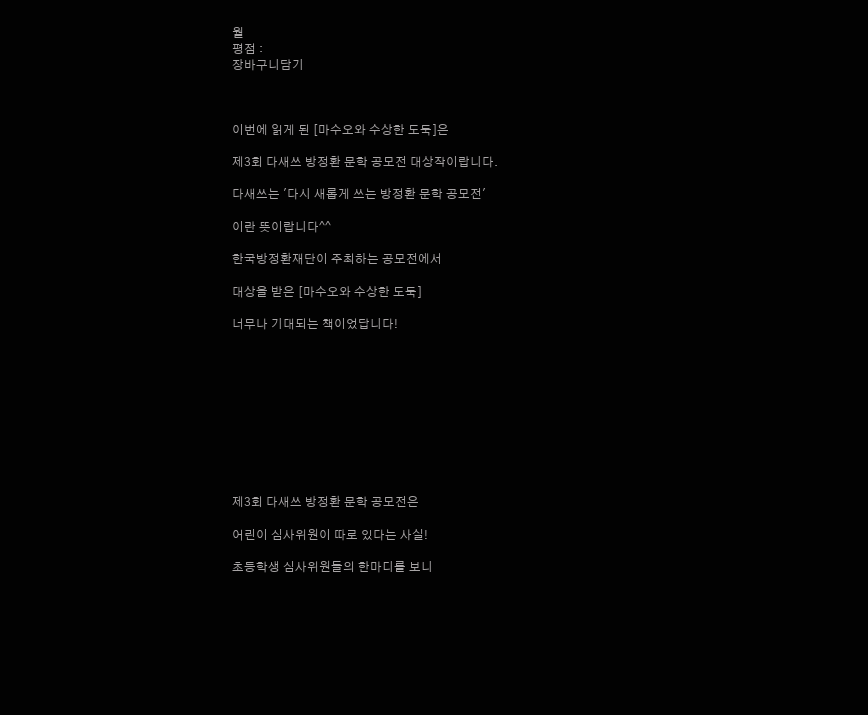월
평점 :
장바구니담기



이번에 읽게 된 [마수오와 수상한 도둑]은

제3회 다새쓰 방정환 문학 공모전 대상작이랍니다.

다새쓰는 '다시 새롭게 쓰는 방정환 문학 공모전'

이란 뜻이랍니다^^

한국방정환재단이 주최하는 공모전에서

대상을 받은 [마수오와 수상한 도둑]

너무나 기대되는 책이었답니다!










제3회 다새쓰 방정환 문학 공모전은

어린이 심사위원이 따로 있다는 사실!

초등학생 심사위원들의 한마디를 보니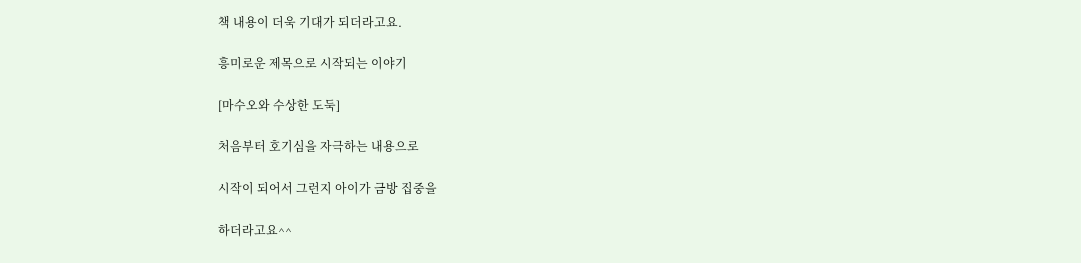책 내용이 더욱 기대가 되더라고요.

흥미로운 제목으로 시작되는 이야기

[마수오와 수상한 도둑]

처음부터 호기심을 자극하는 내용으로

시작이 되어서 그런지 아이가 금방 집중을

하더라고요^^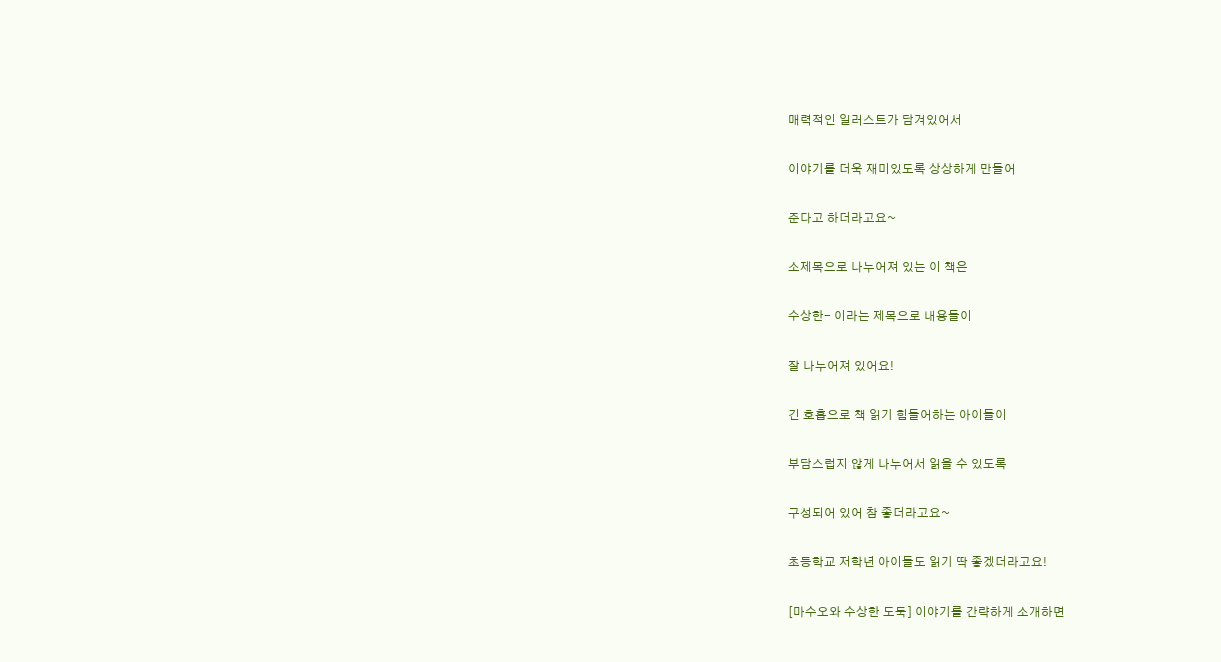매력적인 일러스트가 담겨있어서

이야기를 더욱 재미있도록 상상하게 만들어

준다고 하더라고요~

소제목으로 나누어져 있는 이 책은

수상한- 이라는 제목으로 내용들이

잘 나누어져 있어요!

긴 호흡으로 책 읽기 힘들어하는 아이들이

부담스럽지 않게 나누어서 읽을 수 있도록

구성되어 있어 참 좋더라고요~

초등학교 저학년 아이들도 읽기 딱 좋겠더라고요!

[마수오와 수상한 도둑] 이야기를 간략하게 소개하면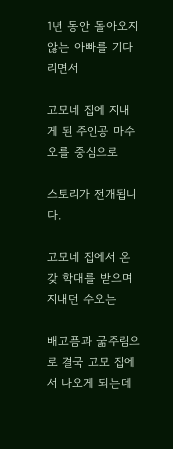1년 동안 돌아오지 않는 아빠를 기다리면서

고모네 집에 지내게 된 주인공 마수오를 중심으로

스토리가 전개됩니다.

고모네 집에서 온갖 학대를 받으며 지내던 수오는

배고픔과 굶주림으로 결국 고모 집에서 나오게 되는데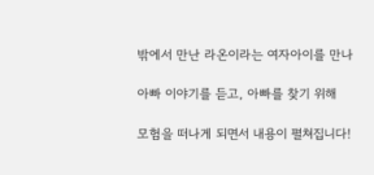밖에서 만난 라온이라는 여자아이를 만나

아빠 이야기를 듣고, 아빠를 찾기 위해

모험을 떠나게 되면서 내용이 펼쳐집니다!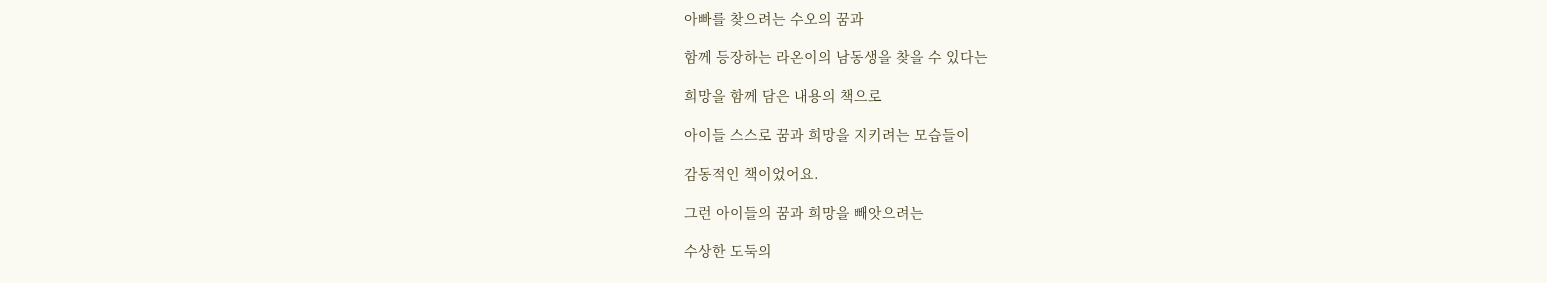아빠를 찾으려는 수오의 꿈과

함께 등장하는 라온이의 남동생을 찾을 수 있다는

희망을 함께 담은 내용의 책으로

아이들 스스로 꿈과 희망을 지키려는 모습들이

감동적인 책이었어요.

그런 아이들의 꿈과 희망을 빼앗으려는

수상한 도둑의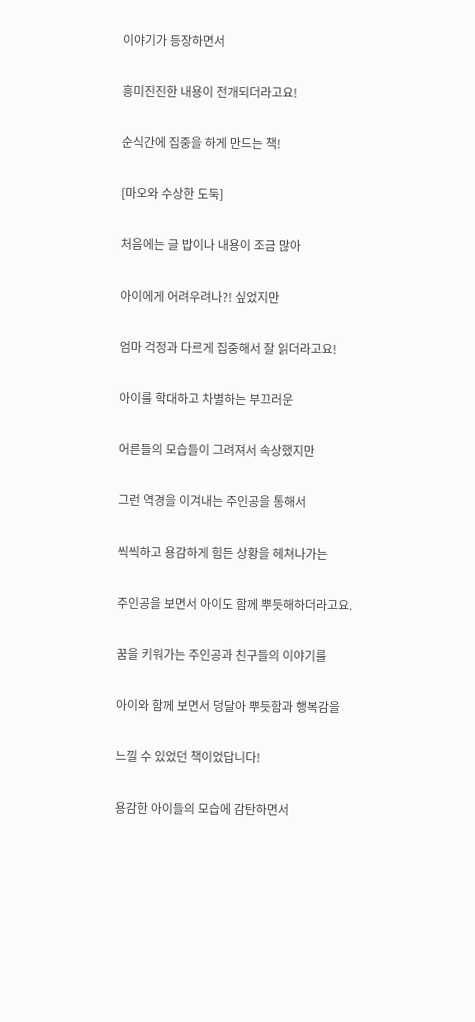이야기가 등장하면서

흥미진진한 내용이 전개되더라고요!

순식간에 집중을 하게 만드는 책!

[마오와 수상한 도둑]

처음에는 글 밥이나 내용이 조금 많아

아이에게 어려우려나?! 싶었지만

엄마 걱정과 다르게 집중해서 잘 읽더라고요!

아이를 학대하고 차별하는 부끄러운

어른들의 모습들이 그려져서 속상했지만

그런 역경을 이겨내는 주인공을 통해서

씩씩하고 용감하게 힘든 상황을 헤쳐나가는

주인공을 보면서 아이도 함께 뿌듯해하더라고요.

꿈을 키워가는 주인공과 친구들의 이야기를

아이와 함께 보면서 덩달아 뿌듯함과 행복감을

느낄 수 있었던 책이었답니다!

용감한 아이들의 모습에 감탄하면서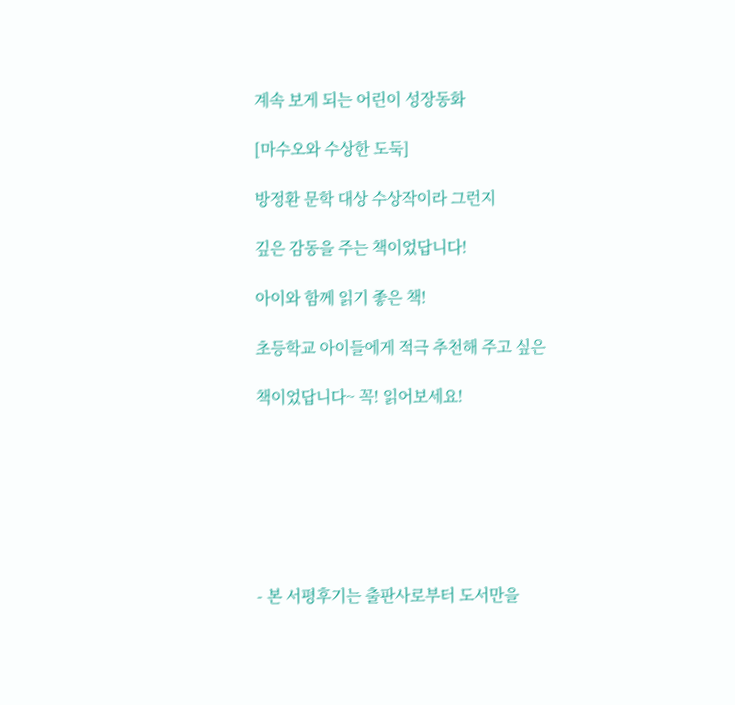계속 보게 되는 어린이 성장동화

[마수오와 수상한 도둑]

방정환 문학 대상 수상작이라 그런지

깊은 감동을 주는 책이었답니다!

아이와 함께 읽기 좋은 책!

초등학교 아이들에게 적극 추천해 주고 싶은

책이었답니다~ 꼭! 읽어보세요!







- 본 서평후기는 출판사로부터 도서만을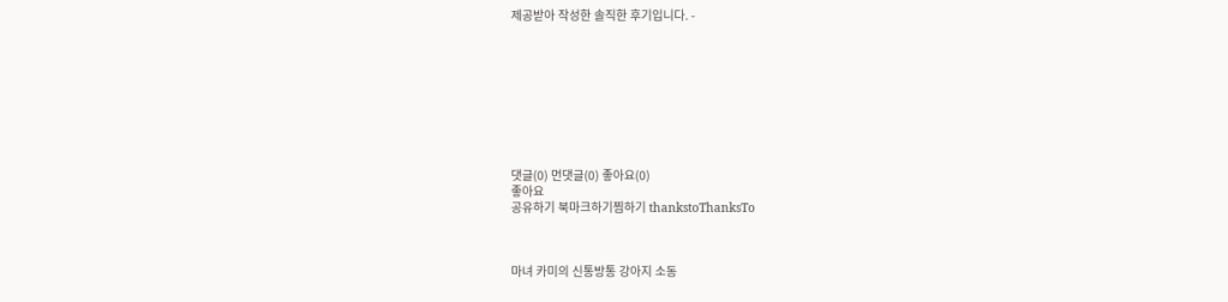제공받아 작성한 솔직한 후기입니다. -









댓글(0) 먼댓글(0) 좋아요(0)
좋아요
공유하기 북마크하기찜하기 thankstoThanksTo



마녀 카미의 신통방통 강아지 소동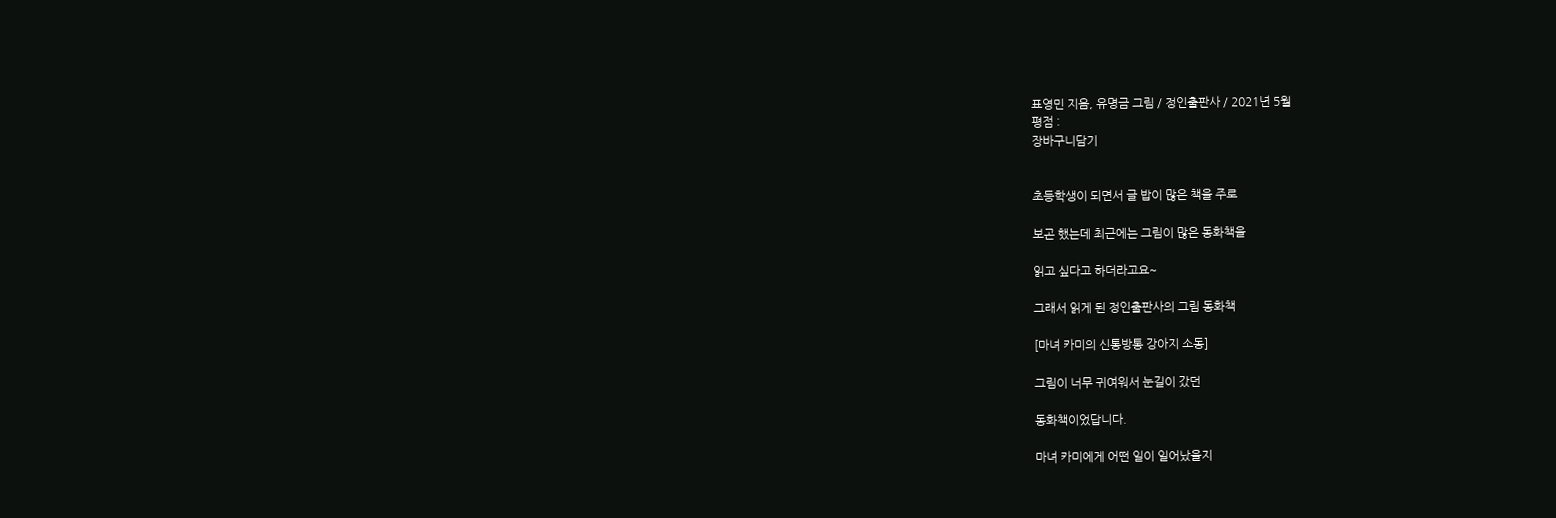표영민 지음, 유명금 그림 / 정인출판사 / 2021년 5월
평점 :
장바구니담기


초등학생이 되면서 글 밥이 많은 책을 주로

보곤 했는데 최근에는 그림이 많은 동화책을

읽고 싶다고 하더라고요~

그래서 읽게 된 정인출판사의 그림 동화책

[마녀 카미의 신통방통 강아지 소동]

그림이 너무 귀여워서 눈길이 갔던

동화책이었답니다.

마녀 카미에게 어떤 일이 일어났을지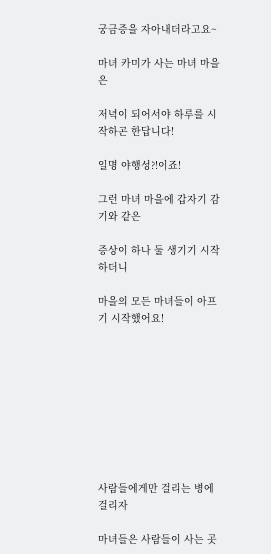궁금증을 자아내더라고요~

마녀 카미가 사는 마녀 마을은

저녁이 되어서야 하루를 시작하곤 한답니다!

일명 야행성?!이죠!

그런 마녀 마을에 갑자기 감기와 같은

증상이 하나 둘 생기기 시작하더니

마을의 모든 마녀들이 아프기 시작했어요!









사람들에게만 걸리는 병에 걸리자

마녀들은 사람들이 사는 곳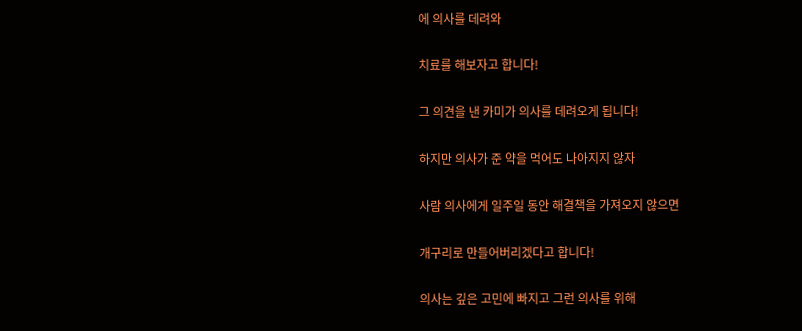에 의사를 데려와

치료를 해보자고 합니다!

그 의견을 낸 카미가 의사를 데려오게 됩니다!

하지만 의사가 준 약을 먹어도 나아지지 않자

사람 의사에게 일주일 동안 해결책을 가져오지 않으면

개구리로 만들어버리겠다고 합니다!

의사는 깊은 고민에 빠지고 그런 의사를 위해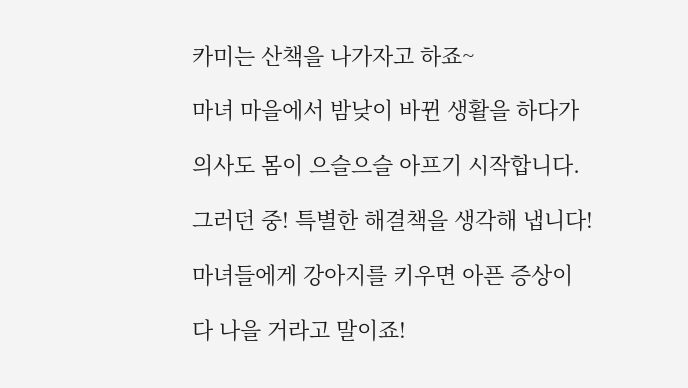카미는 산책을 나가자고 하죠~

마녀 마을에서 밤낮이 바뀐 생활을 하다가

의사도 몸이 으슬으슬 아프기 시작합니다.

그러던 중! 특별한 해결책을 생각해 냅니다!

마녀들에게 강아지를 키우면 아픈 증상이

다 나을 거라고 말이죠!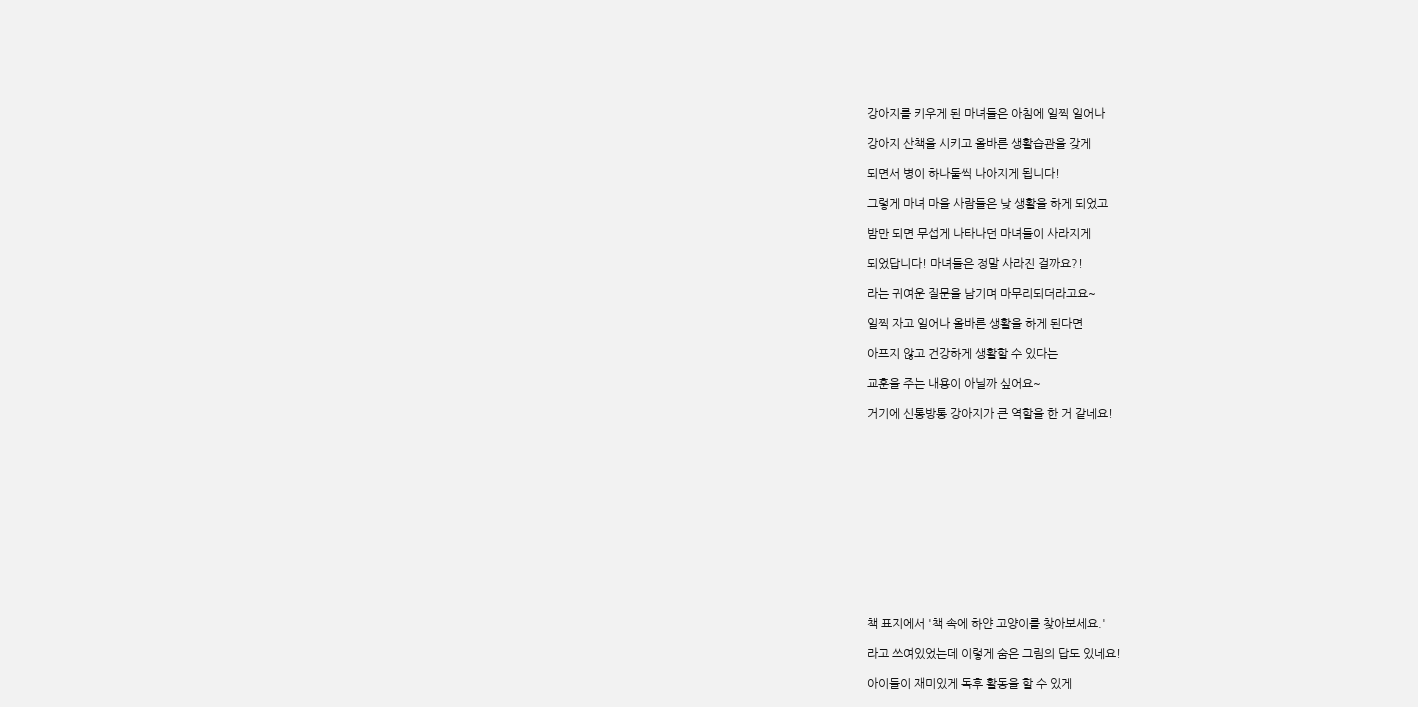강아지를 키우게 된 마녀들은 아침에 일찍 일어나

강아지 산책을 시키고 올바른 생활습관을 갖게

되면서 병이 하나둘씩 나아지게 됩니다!

그렇게 마녀 마을 사람들은 낮 생활을 하게 되었고

밤만 되면 무섭게 나타나던 마녀들이 사라지게

되었답니다! 마녀들은 정말 사라진 걸까요?!

라는 귀여운 질문을 남기며 마무리되더라고요~

일찍 자고 일어나 올바른 생활을 하게 된다면

아프지 않고 건강하게 생활할 수 있다는

교훈을 주는 내용이 아닐까 싶어요~

거기에 신통방통 강아지가 큰 역할을 한 거 같네요!













책 표지에서 '책 속에 하얀 고양이를 찾아보세요.'

라고 쓰여있었는데 이렇게 숨은 그림의 답도 있네요!

아이들이 재미있게 독후 활동을 할 수 있게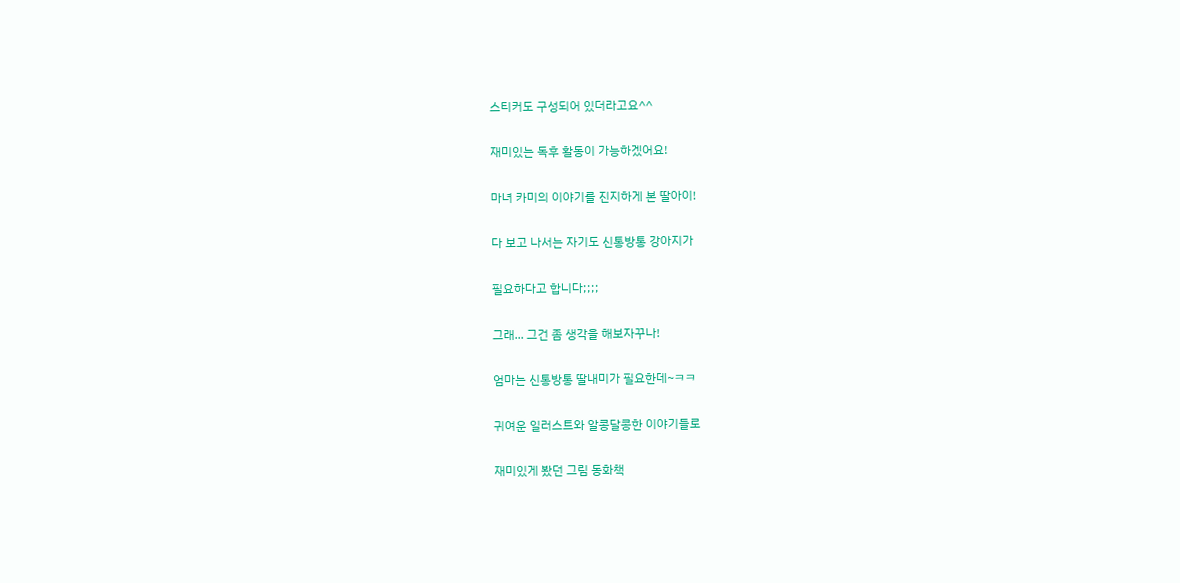스티커도 구성되어 있더라고요^^

재미있는 독후 활동이 가능하겠어요!

마녀 카미의 이야기를 진지하게 본 딸아이!

다 보고 나서는 자기도 신통방통 강아지가

필요하다고 합니다;;;;

그래... 그건 좀 생각을 해보자꾸나!

엄마는 신통방통 딸내미가 필요한데~ㅋㅋ

귀여운 일러스트와 알콩달콩한 이야기들로

재미있게 봤던 그림 동화책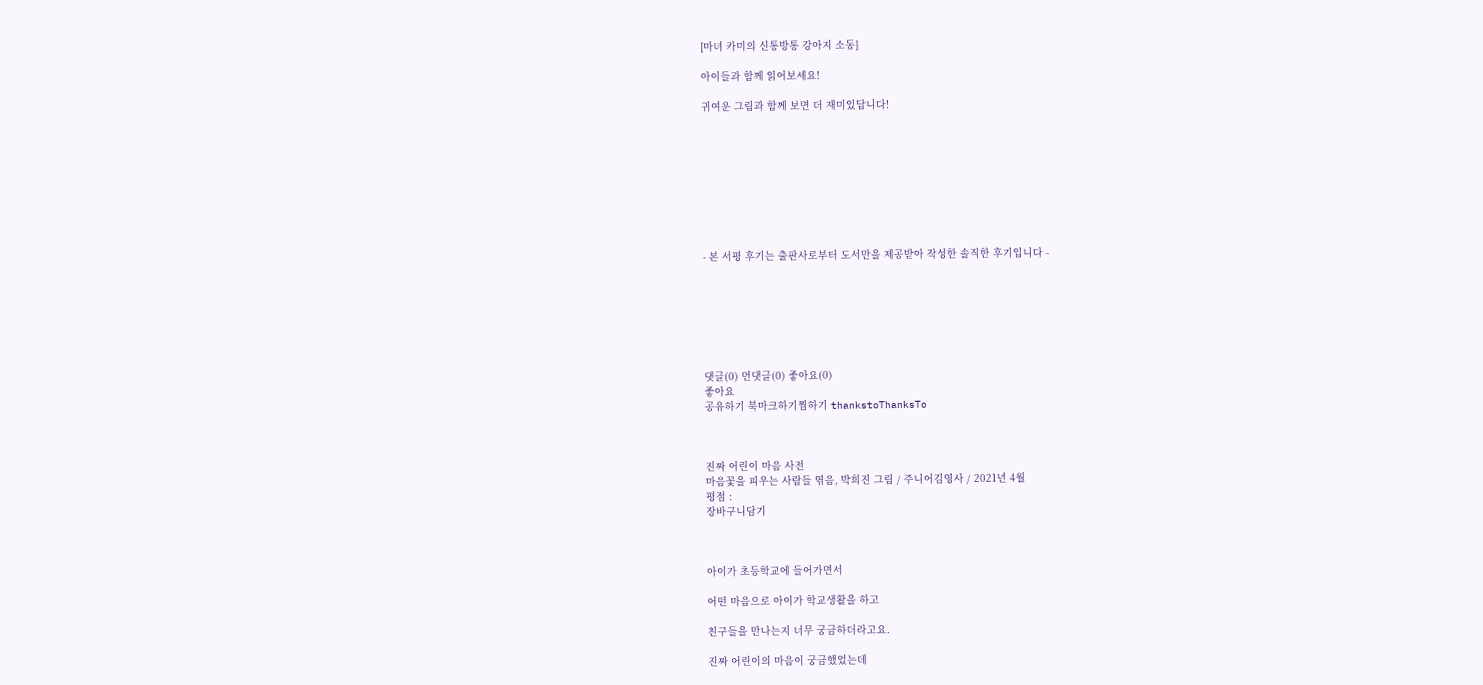[마녀 카미의 신통방통 강아지 소동]

아이들과 함께 읽어보세요!

귀여운 그림과 함께 보면 더 재미있답니다!









- 본 서평 후기는 출판사로부터 도서만을 제공받아 작성한 솔직한 후기입니다 -







댓글(0) 먼댓글(0) 좋아요(0)
좋아요
공유하기 북마크하기찜하기 thankstoThanksTo



진짜 어린이 마음 사전
마음꽃을 피우는 사람들 엮음, 박희진 그림 / 주니어김영사 / 2021년 4월
평점 :
장바구니담기



아이가 초등학교에 들어가면서

어떤 마음으로 아이가 학교생활을 하고

친구들을 만나는지 너무 궁금하더라고요.

진짜 어린이의 마음이 궁금했었는데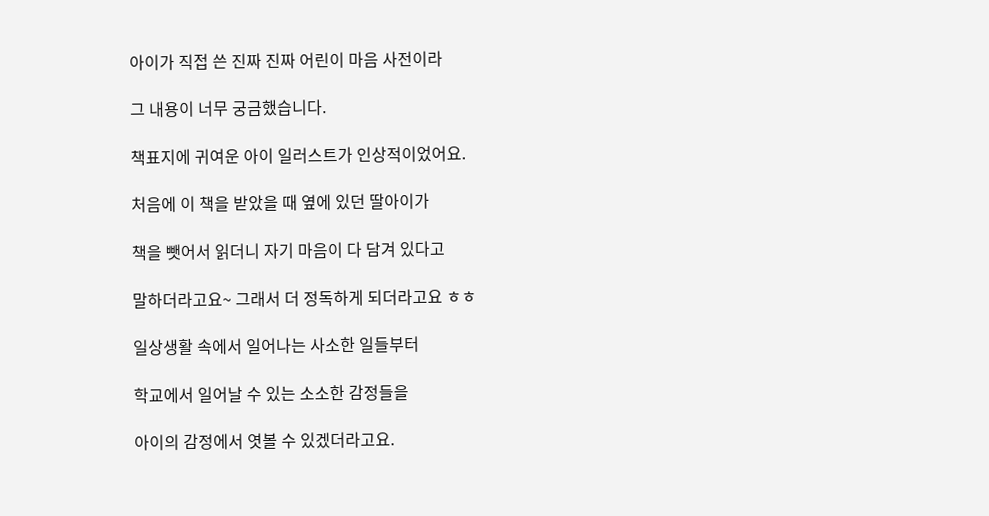아이가 직접 쓴 진짜 진짜 어린이 마음 사전이라

그 내용이 너무 궁금했습니다.

책표지에 귀여운 아이 일러스트가 인상적이었어요.

처음에 이 책을 받았을 때 옆에 있던 딸아이가

책을 뺏어서 읽더니 자기 마음이 다 담겨 있다고

말하더라고요~ 그래서 더 정독하게 되더라고요 ㅎㅎ

일상생활 속에서 일어나는 사소한 일들부터

학교에서 일어날 수 있는 소소한 감정들을

아이의 감정에서 엿볼 수 있겠더라고요.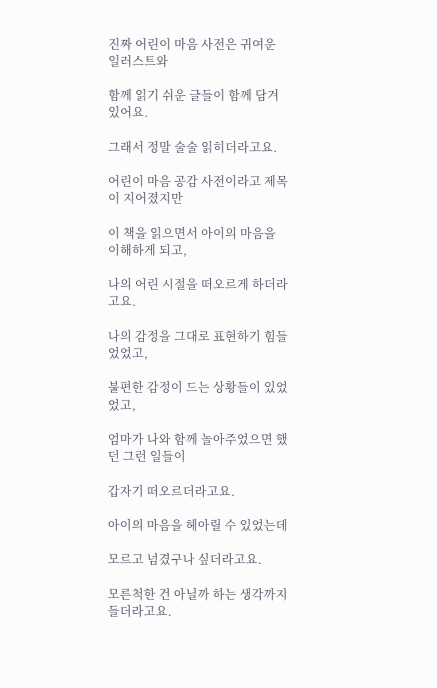진짜 어린이 마음 사전은 귀여운 일러스트와

함께 읽기 쉬운 글들이 함께 담겨있어요.

그래서 정말 술술 읽히더라고요.

어린이 마음 공감 사전이라고 제목이 지어졌지만

이 책을 읽으면서 아이의 마음을 이해하게 되고,

나의 어린 시절을 떠오르게 하더라고요.

나의 감정을 그대로 표현하기 힘들었었고,

불편한 감정이 드는 상황들이 있었었고,

엄마가 나와 함께 놀아주었으면 했던 그런 일들이

갑자기 떠오르더라고요.

아이의 마음을 헤아릴 수 있었는데

모르고 넘겼구나 싶더라고요.

모른척한 건 아닐까 하는 생각까지 들더라고요.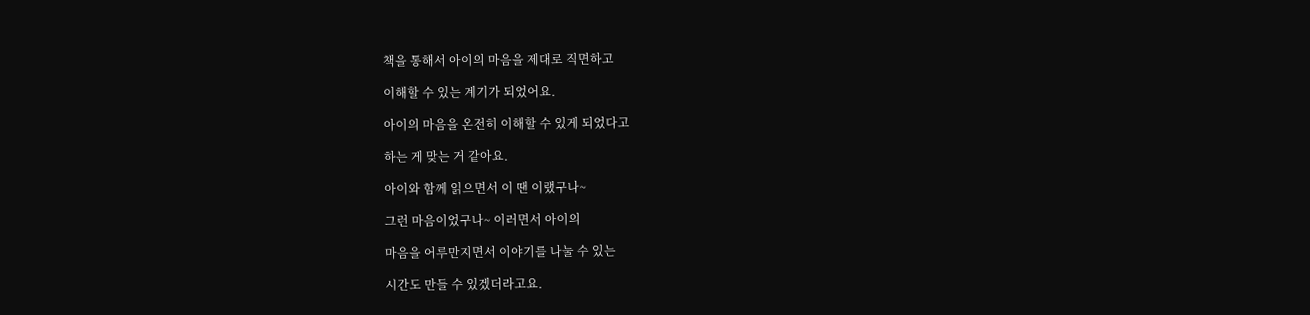책을 통해서 아이의 마음을 제대로 직면하고

이해할 수 있는 계기가 되었어요.

아이의 마음을 온전히 이해할 수 있게 되었다고

하는 게 맞는 거 같아요.

아이와 함께 읽으면서 이 땐 이랬구나~

그런 마음이었구나~ 이러면서 아이의

마음을 어루만지면서 이야기를 나눌 수 있는

시간도 만들 수 있겠더라고요.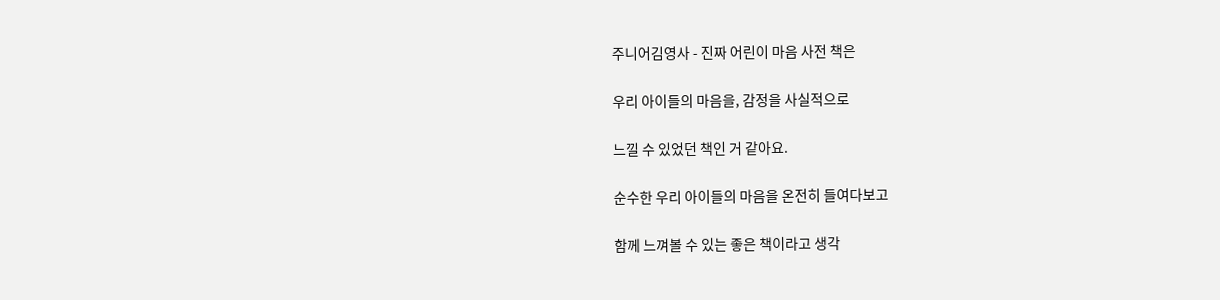주니어김영사 - 진짜 어린이 마음 사전 책은

우리 아이들의 마음을, 감정을 사실적으로

느낄 수 있었던 책인 거 같아요.

순수한 우리 아이들의 마음을 온전히 들여다보고

함께 느껴볼 수 있는 좋은 책이라고 생각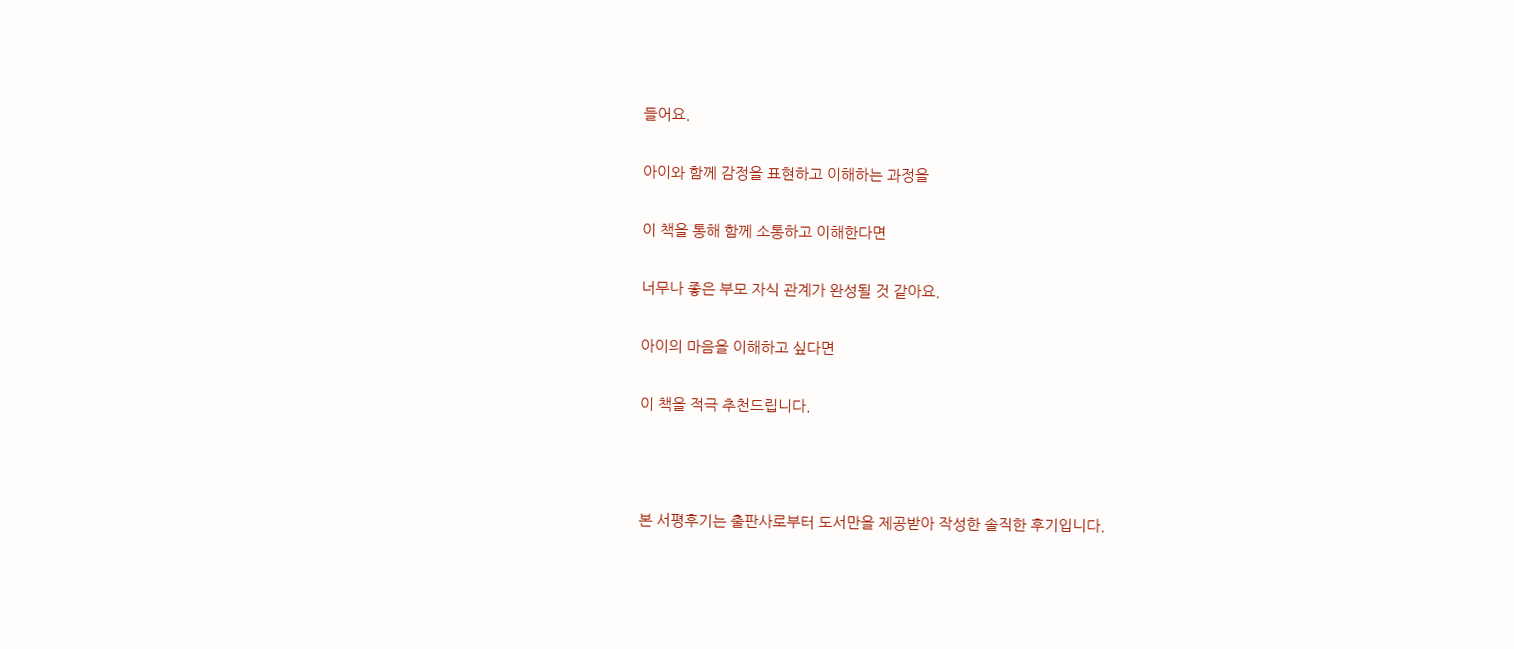들어요.

아이와 함께 감정을 표현하고 이해하는 과정을

이 책을 통해 함께 소통하고 이해한다면

너무나 좋은 부모 자식 관계가 완성될 것 같아요.

아이의 마음을 이해하고 싶다면

이 책을 적극 추천드립니다.



본 서평후기는 출판사로부터 도서만을 제공받아 작성한 솔직한 후기입니다.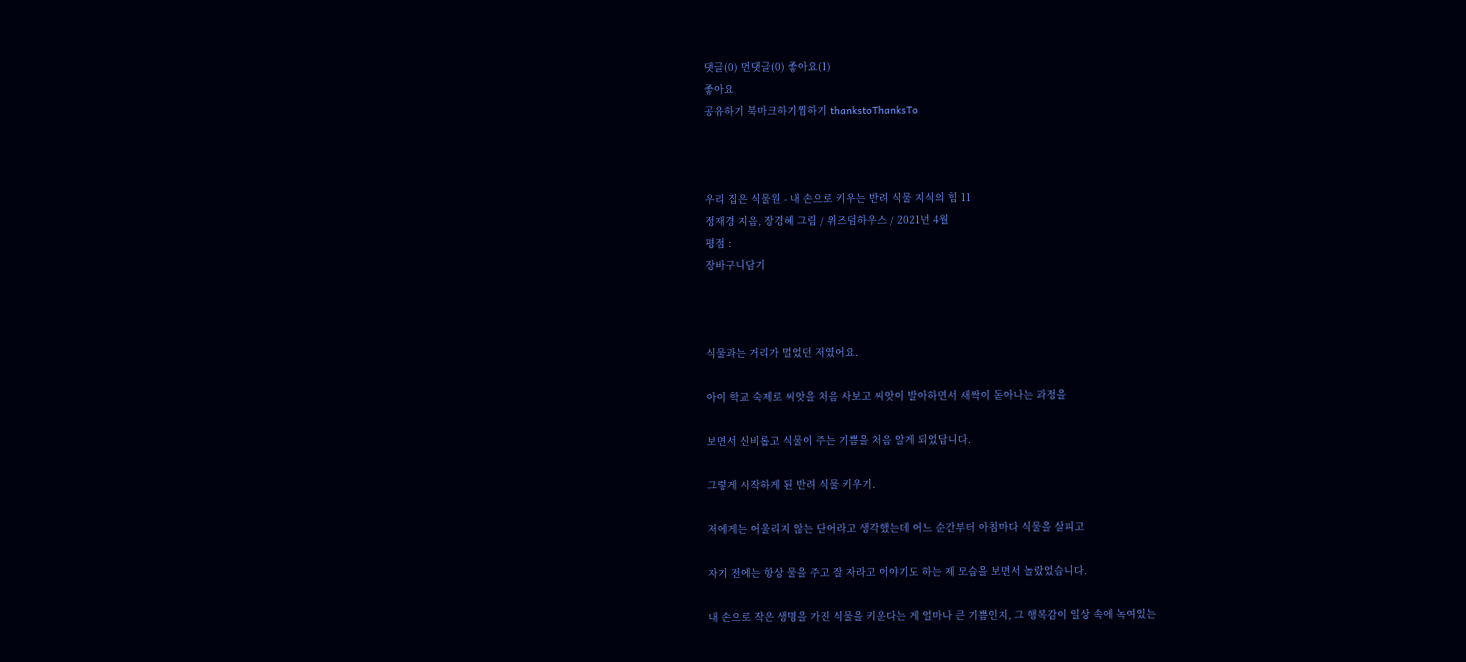댓글(0) 먼댓글(0) 좋아요(1)
좋아요
공유하기 북마크하기찜하기 thankstoThanksTo



우리 집은 식물원 - 내 손으로 키우는 반려 식물 지식의 힘 11
정재경 지음, 장경혜 그림 / 위즈덤하우스 / 2021년 4월
평점 :
장바구니담기



식물과는 거리가 멀었던 저였어요.

아이 학교 숙제로 씨앗을 처음 사보고 씨앗이 발아하면서 새싹이 돋아나는 과정을

보면서 신비롭고 식물이 주는 기쁨을 처음 알게 되었답니다.

그렇게 시작하게 된 반려 식물 키우기.

저에게는 어울리지 않는 단어라고 생각했는데 어느 순간부터 아침마다 식물을 살피고

자기 전에는 항상 물을 주고 잘 자라고 이야기도 하는 제 모습을 보면서 놀랐었습니다.

내 손으로 작은 생명을 가진 식물을 키운다는 게 얼마나 큰 기쁨인지, 그 행복감이 일상 속에 녹여있는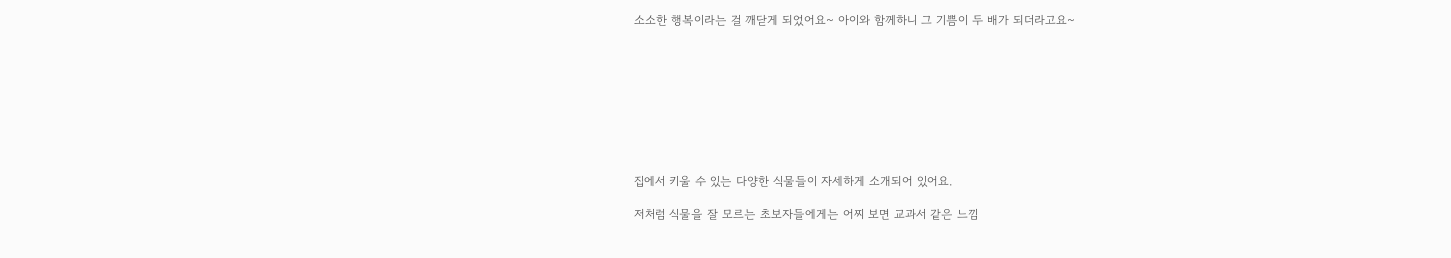소소한 행복이라는 걸 깨닫게 되었어요~ 아이와 함께하니 그 기쁨이 두 배가 되더라고요~









집에서 키울 수 있는 다양한 식물들이 자세하게 소개되어 있어요.

저처럼 식물을 잘 모르는 초보자들에게는 어찌 보면 교과서 같은 느낌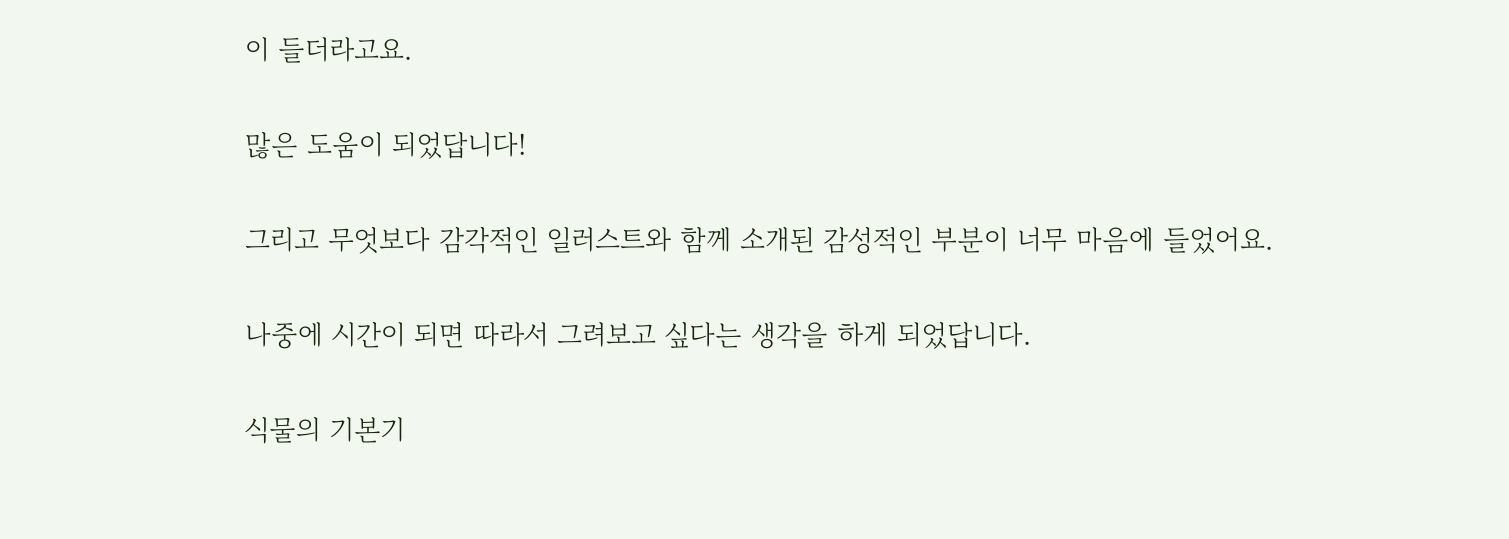이 들더라고요.

많은 도움이 되었답니다!

그리고 무엇보다 감각적인 일러스트와 함께 소개된 감성적인 부분이 너무 마음에 들었어요.

나중에 시간이 되면 따라서 그려보고 싶다는 생각을 하게 되었답니다.

식물의 기본기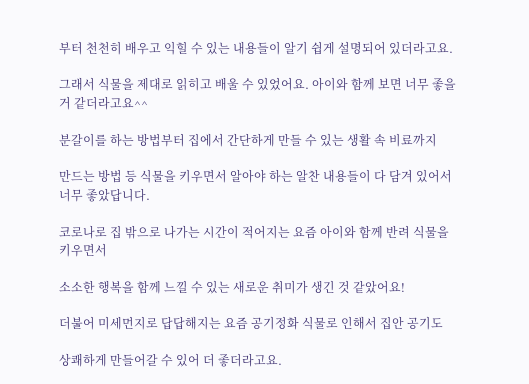부터 천천히 배우고 익힐 수 있는 내용들이 알기 쉽게 설명되어 있더라고요.

그래서 식물을 제대로 읽히고 배울 수 있었어요. 아이와 함께 보면 너무 좋을 거 같더라고요^^

분갈이를 하는 방법부터 집에서 간단하게 만들 수 있는 생활 속 비료까지

만드는 방법 등 식물을 키우면서 알아야 하는 알찬 내용들이 다 담겨 있어서 너무 좋았답니다.

코로나로 집 밖으로 나가는 시간이 적어지는 요즘 아이와 함께 반려 식물을 키우면서

소소한 행복을 함께 느낄 수 있는 새로운 취미가 생긴 것 같았어요!

더불어 미세먼지로 답답해지는 요즘 공기정화 식물로 인해서 집안 공기도

상쾌하게 만들어갈 수 있어 더 좋더라고요.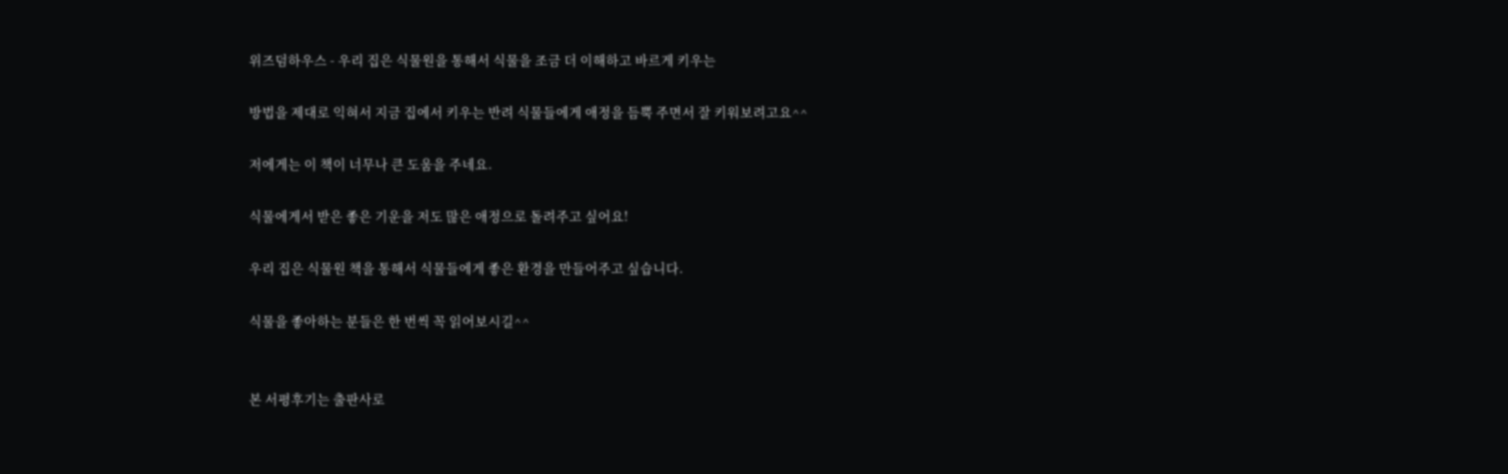위즈덤하우스 - 우리 집은 식물원을 통해서 식물을 조금 더 이해하고 바르게 키우는

방법을 제대로 익혀서 지금 집에서 키우는 반려 식물들에게 애정을 듬뿍 주면서 잘 키워보려고요^^

저에게는 이 책이 너무나 큰 도움을 주네요.

식물에게서 받은 좋은 기운을 저도 많은 애정으로 돌려주고 싶어요!

우리 집은 식물원 책을 통해서 식물들에게 좋은 환경을 만들어주고 싶습니다.

식물을 좋아하는 분들은 한 번씩 꼭 읽어보시길^^


본 서평후기는 출판사로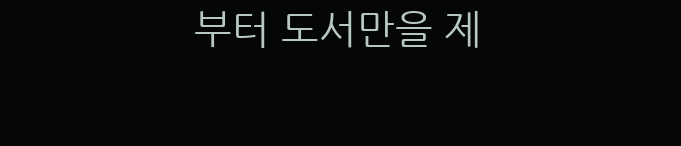부터 도서만을 제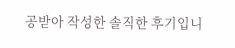공받아 작성한 솔직한 후기입니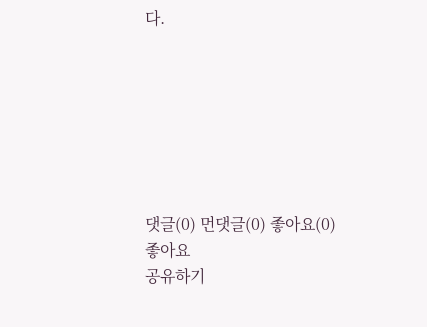다.







댓글(0) 먼댓글(0) 좋아요(0)
좋아요
공유하기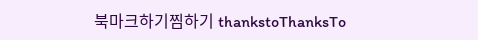북마크하기찜하기 thankstoThanksTo